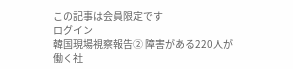この記事は会員限定です
ログイン
韓国現場視察報告② 障害がある220人が働く社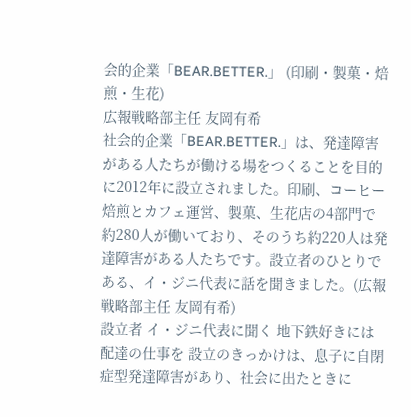会的企業「BEAR.BETTER.」 (印刷・製菓・焙煎・生花)
広報戦略部主任 友岡有希
社会的企業「BEAR.BETTER.」は、発達障害がある人たちが働ける場をつくることを目的に2012年に設立されました。印刷、コーヒー焙煎とカフェ運営、製菓、生花店の4部門で約280人が働いており、そのうち約220人は発達障害がある人たちです。設立者のひとりである、イ・ジニ代表に話を聞きました。(広報戦略部主任 友岡有希)
設立者 イ・ジニ代表に聞く 地下鉄好きには配達の仕事を 設立のきっかけは、息子に自閉症型発達障害があり、社会に出たときに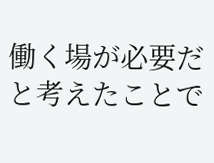働く場が必要だと考えたことで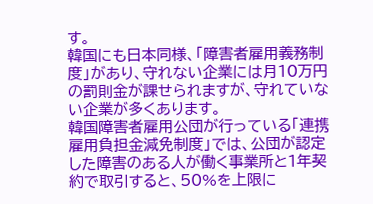す。
韓国にも日本同様、「障害者雇用義務制度」があり、守れない企業には月10万円の罰則金が課せられますが、守れていない企業が多くあります。
韓国障害者雇用公団が行っている「連携雇用負担金減免制度」では、公団が認定した障害のある人が働く事業所と1年契約で取引すると、50%を上限に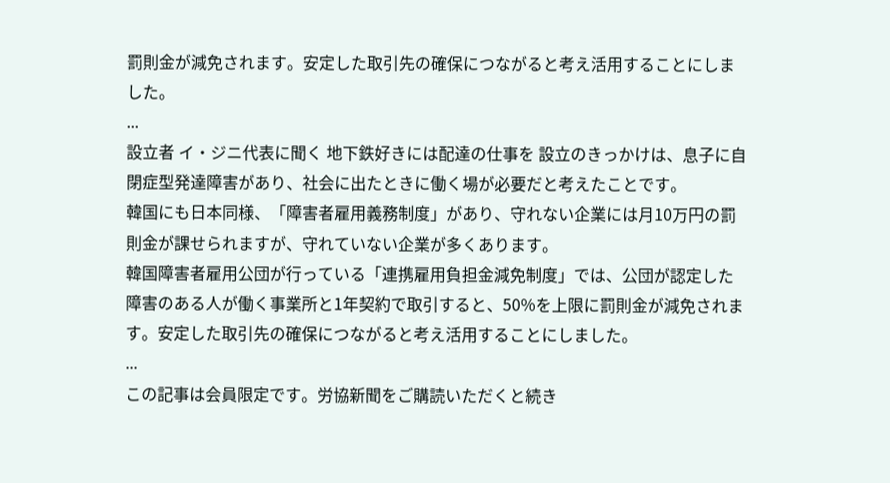罰則金が減免されます。安定した取引先の確保につながると考え活用することにしました。
...
設立者 イ・ジニ代表に聞く 地下鉄好きには配達の仕事を 設立のきっかけは、息子に自閉症型発達障害があり、社会に出たときに働く場が必要だと考えたことです。
韓国にも日本同様、「障害者雇用義務制度」があり、守れない企業には月10万円の罰則金が課せられますが、守れていない企業が多くあります。
韓国障害者雇用公団が行っている「連携雇用負担金減免制度」では、公団が認定した障害のある人が働く事業所と1年契約で取引すると、50%を上限に罰則金が減免されます。安定した取引先の確保につながると考え活用することにしました。
...
この記事は会員限定です。労協新聞をご購読いただくと続き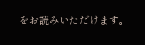をお読みいただけます。